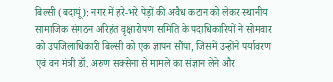बिल्सी (बदायूं): नगर में हरे-भरे पेड़ों की अवैध कटान को लेकर स्थानीय सामाजिक संगठन अरिहंत वृक्षारोपण समिति के पदाधिकारियों ने सोमवार को उपजिलाधिकारी बिल्सी को एक ज्ञापन सौंपा, जिसमें उन्होंने पर्यावरण एवं वन मंत्री डॉ. अरुण सक्सेना से मामले का संज्ञान लेने और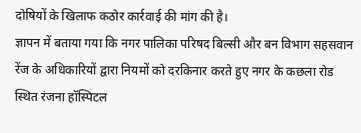दोषियों के खिलाफ कठोर कार्रवाई की मांग की है।
ज्ञापन में बताया गया कि नगर पालिका परिषद बिल्सी और बन विभाग सहसवान रेंज के अधिकारियों द्वारा नियमों को दरकिनार करते हुए नगर के कछला रोड स्थित रंजना हॉस्पिटल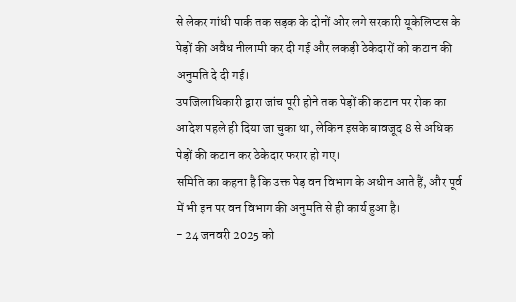से लेकर गांधी पार्क तक सड़क के दोनों ओर लगे सरकारी यूकेलिप्टस के पेड़ों की अवैध नीलामी कर दी गई और लकड़ी ठेकेदारों को कटान की अनुमति दे दी गई।
उपजिलाधिकारी द्वारा जांच पूरी होने तक पेड़ों की कटान पर रोक का आदेश पहले ही दिया जा चुका था, लेकिन इसके बावजूद 8 से अधिक पेड़ों की कटान कर ठेकेदार फरार हो गए।
समिति का कहना है कि उक्त पेड़ वन विभाग के अधीन आते हैं, और पूर्व में भी इन पर वन विभाग की अनुमति से ही कार्य हुआ है।
- 24 जनवरी 2025 को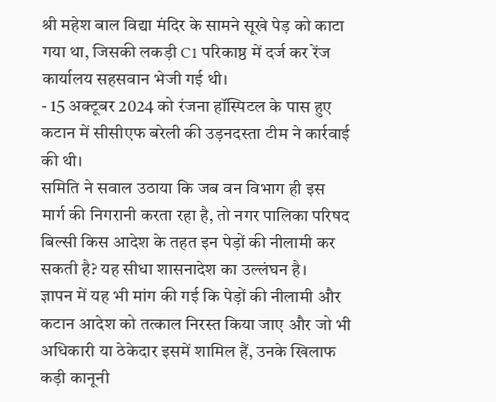श्री महेश बाल विद्या मंदिर के सामने सूखे पेड़ को काटा गया था, जिसकी लकड़ी C1 परिकाष्ठ में दर्ज कर रेंज कार्यालय सहसवान भेजी गई थी।
- 15 अक्टूबर 2024 को रंजना हॉस्पिटल के पास हुए कटान में सीसीएफ बरेली की उड़नदस्ता टीम ने कार्रवाई की थी।
समिति ने सवाल उठाया कि जब वन विभाग ही इस मार्ग की निगरानी करता रहा है, तो नगर पालिका परिषद बिल्सी किस आदेश के तहत इन पेड़ों की नीलामी कर सकती है? यह सीधा शासनादेश का उल्लंघन है।
ज्ञापन में यह भी मांग की गई कि पेड़ों की नीलामी और कटान आदेश को तत्काल निरस्त किया जाए और जो भी अधिकारी या ठेकेदार इसमें शामिल हैं, उनके खिलाफ कड़ी कानूनी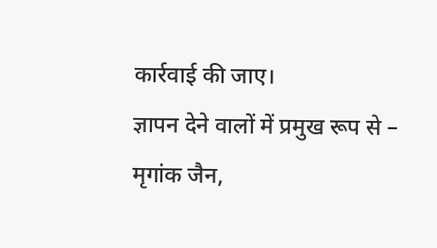कार्रवाई की जाए।
ज्ञापन देने वालों में प्रमुख रूप से –
मृगांक जैन,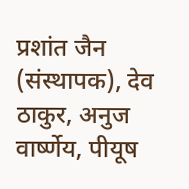प्रशांत जैन (संस्थापक), देव ठाकुर, अनुज वार्ष्णेय, पीयूष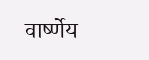वार्ष्णेय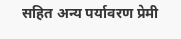सहित अन्य पर्यावरण प्रेमी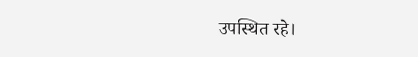उपस्थित रहे।